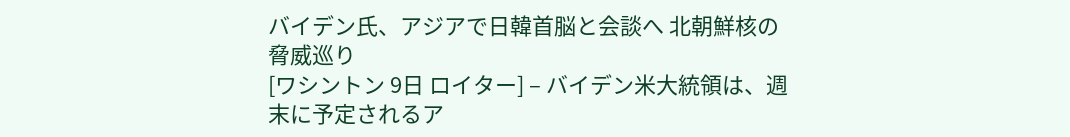バイデン氏、アジアで日韓首脳と会談へ 北朝鮮核の脅威巡り
[ワシントン 9日 ロイター] – バイデン米大統領は、週末に予定されるア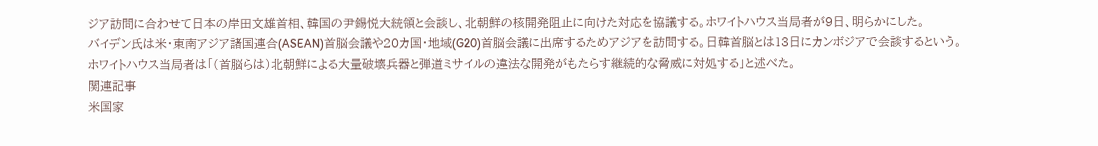ジア訪問に合わせて日本の岸田文雄首相、韓国の尹錫悦大統領と会談し、北朝鮮の核開発阻止に向けた対応を協議する。ホワイトハウス当局者が9日、明らかにした。
バイデン氏は米・東南アジア諸国連合(ASEAN)首脳会議や20カ国・地域(G20)首脳会議に出席するためアジアを訪問する。日韓首脳とは13日にカンボジアで会談するという。
ホワイトハウス当局者は「(首脳らは)北朝鮮による大量破壊兵器と弾道ミサイルの違法な開発がもたらす継続的な脅威に対処する」と述べた。
関連記事
米国家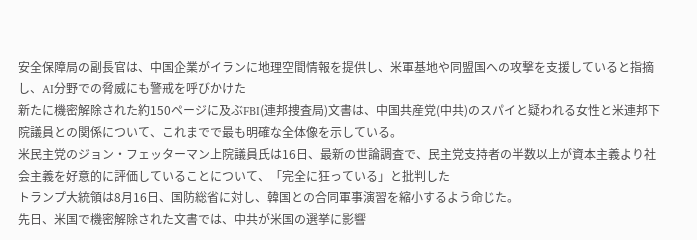安全保障局の副長官は、中国企業がイランに地理空間情報を提供し、米軍基地や同盟国への攻撃を支援していると指摘し、AI分野での脅威にも警戒を呼びかけた
新たに機密解除された約150ページに及ぶFBI(連邦捜査局)文書は、中国共産党(中共)のスパイと疑われる女性と米連邦下院議員との関係について、これまでで最も明確な全体像を示している。
米民主党のジョン・フェッターマン上院議員氏は16日、最新の世論調査で、民主党支持者の半数以上が資本主義より社会主義を好意的に評価していることについて、「完全に狂っている」と批判した
トランプ大統領は8月16日、国防総省に対し、韓国との合同軍事演習を縮小するよう命じた。
先日、米国で機密解除された文書では、中共が米国の選挙に影響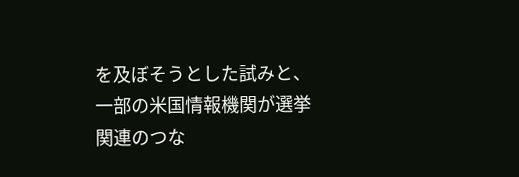を及ぼそうとした試みと、一部の米国情報機関が選挙関連のつな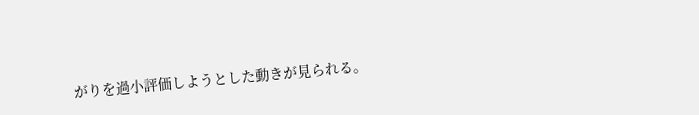がりを過小評価しようとした動きが見られる。